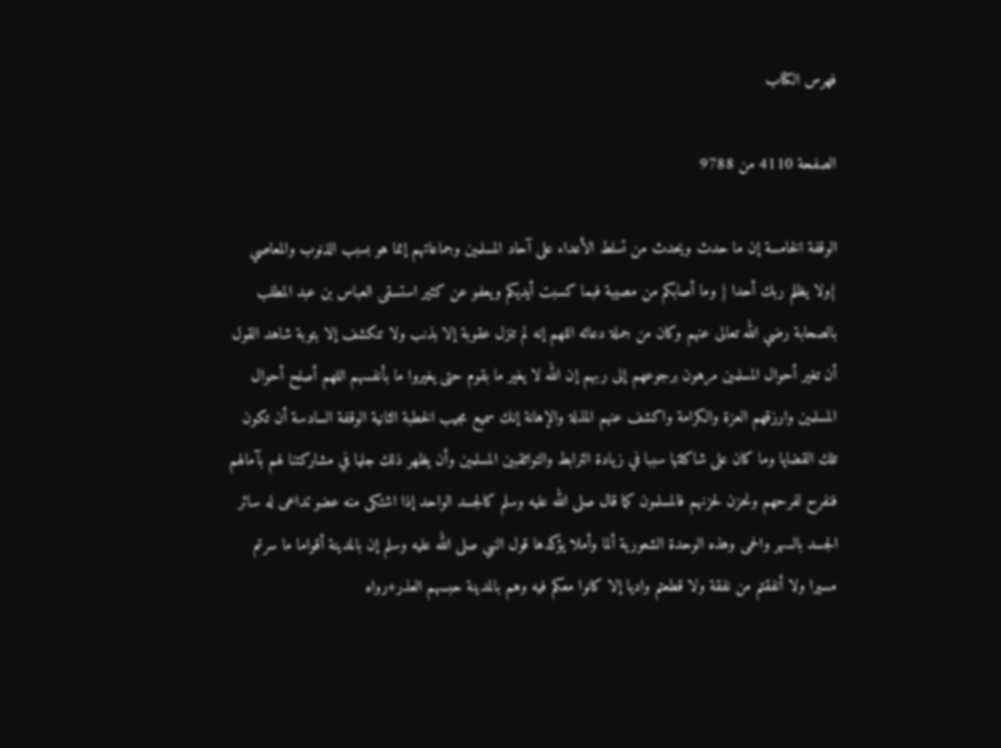فهرس الكتاب

الصفحة 4110 من 9788

الوقفة الخامسة إن ما حدث ويحدث من تسلط الأعداء على آحاد المسلمين وجماعاتهم إنما هو بسبب الذنوب والمعاصي {ولا يظلم ربك أحدا } وما أصابكم من مصيبة فبما كسبت أيديكم ويعفو عن كثير استسقى العباس بن عبد المطلب بالصحابة رضي الله تعالى عنهم وكان من جملة دعائه اللهم إنه لم تنزل عقوبة إلا بذنب ولا تنكشف إلا بتوبة شاهد القول أن تغير أحوال المسلمين مرهون برجوعهم إلى ربهم إن الله لا يغير ما بقوم حتى يغيروا ما بأنفسهم اللهم أصلح أحوال المسلمين وارزقهم العزة والكرامة واكشف عنهم المذلة والإهانة إنك سميع مجيب الخطبة الثانية الوقفة السادسة أن تكون تلك القضايا وما كان على شاكلتها سببا في زيادة الترابط والتواثقبين المسلمين وأن يظهر ذلك جليا في مشاركتنا لهم بآمالهم فنفرح لفرحهم ونحزن لحزنهم فالمسلمون كما قال صلى الله عليه وسلم كالجسد الواحد إذا اشتكى منه عضو تداعى له سائر الجسد بالسهر والحمى وهذه الوحدة الشعورية ألما وأملا يؤكدها قول النبي صلى الله عليه وسلم إن بالمدينة أقواما ما سرتم مسيرا ولا أنفقتم من نفقة ولا قطعتم واديا إلا كانوا معكم فيه وهم بالمدينة حبسهم العذر+رواه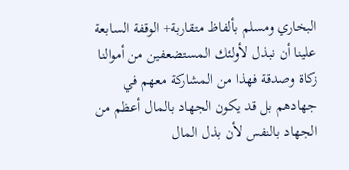البخاري ومسلم بألفاظ متقاربة+ الوقفة السابعة علينا أن نبذل لأولئك المستضعفين من أموالنا زكاة وصدقة فهذا من المشاركة معهم في جهادهم بل قد يكون الجهاد بالمال أعظم من الجهاد بالنفس لأن بذل المال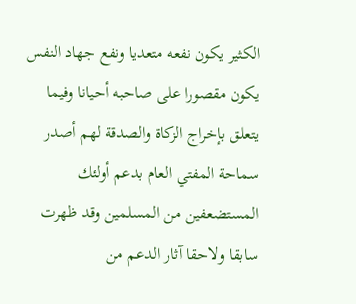الكثير يكون نفعه متعديا ونفع جهاد النفس يكون مقصورا على صاحبه أحيانا وفيما يتعلق بإخراج الزكاة والصدقة لهم أصدر سماحة المفتي العام بدعم أولئك المستضعفين من المسلمين وقد ظهرت سابقا ولاحقا آثار الدعم من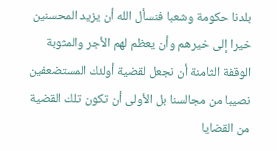بلدنا حكومة وشعبا فنسأل الله أن يزيد المحسنين خيرا إلى خيرهم وأن يعظم لهم الأجر والمثوبة الوقفة الثامنة أن نجعل لقضية أولئك المستضعفين نصيبا من مجالسنا بل الأولى أن تكون تلك القضية من القضايا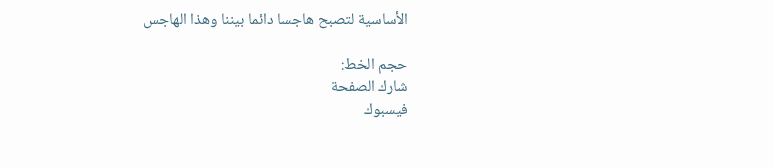الأساسية لتصبح هاجسا دائما بيننا وهذا الهاجس

حجم الخط:
شارك الصفحة
فيسبوك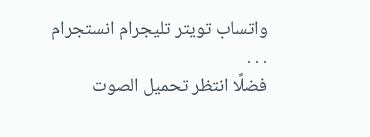واتساب تويتر تليجرام انستجرام
. . .
فضلًا انتظر تحميل الصوت